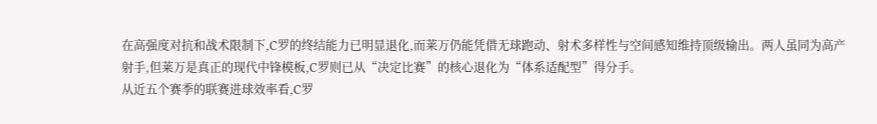在高强度对抗和战术限制下,C罗的终结能力已明显退化,而莱万仍能凭借无球跑动、射术多样性与空间感知维持顶级输出。两人虽同为高产射手,但莱万是真正的现代中锋模板,C罗则已从“决定比赛”的核心退化为“体系适配型”得分手。
从近五个赛季的联赛进球效率看,C罗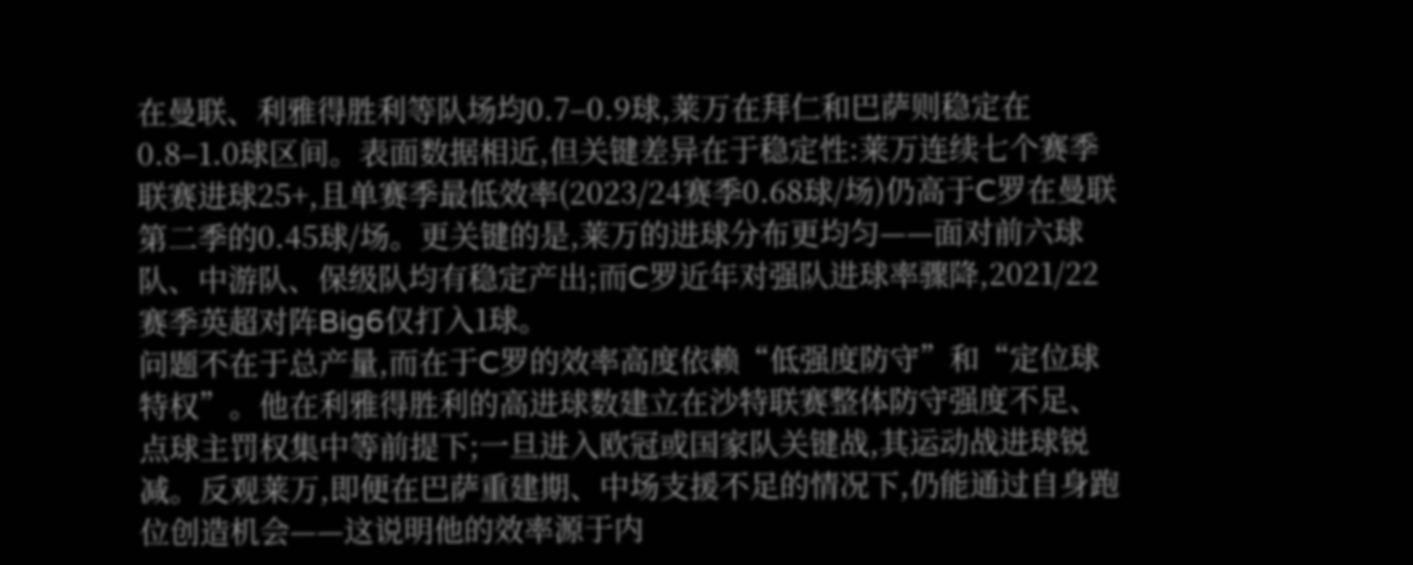在曼联、利雅得胜利等队场均0.7–0.9球,莱万在拜仁和巴萨则稳定在0.8–1.0球区间。表面数据相近,但关键差异在于稳定性:莱万连续七个赛季联赛进球25+,且单赛季最低效率(2023/24赛季0.68球/场)仍高于C罗在曼联第二季的0.45球/场。更关键的是,莱万的进球分布更均匀——面对前六球队、中游队、保级队均有稳定产出;而C罗近年对强队进球率骤降,2021/22赛季英超对阵Big6仅打入1球。
问题不在于总产量,而在于C罗的效率高度依赖“低强度防守”和“定位球特权”。他在利雅得胜利的高进球数建立在沙特联赛整体防守强度不足、点球主罚权集中等前提下;一旦进入欧冠或国家队关键战,其运动战进球锐减。反观莱万,即便在巴萨重建期、中场支援不足的情况下,仍能通过自身跑位创造机会——这说明他的效率源于内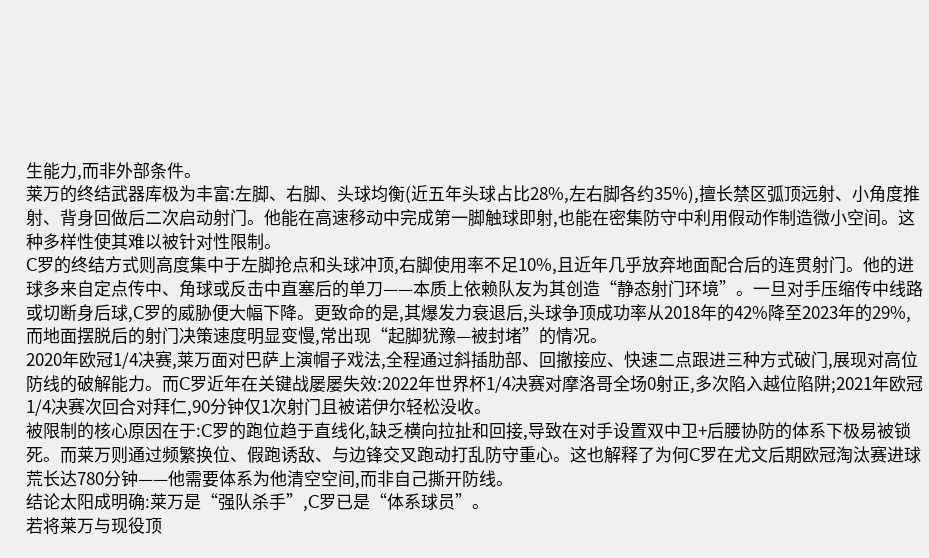生能力,而非外部条件。
莱万的终结武器库极为丰富:左脚、右脚、头球均衡(近五年头球占比28%,左右脚各约35%),擅长禁区弧顶远射、小角度推射、背身回做后二次启动射门。他能在高速移动中完成第一脚触球即射,也能在密集防守中利用假动作制造微小空间。这种多样性使其难以被针对性限制。
C罗的终结方式则高度集中于左脚抢点和头球冲顶,右脚使用率不足10%,且近年几乎放弃地面配合后的连贯射门。他的进球多来自定点传中、角球或反击中直塞后的单刀——本质上依赖队友为其创造“静态射门环境”。一旦对手压缩传中线路或切断身后球,C罗的威胁便大幅下降。更致命的是,其爆发力衰退后,头球争顶成功率从2018年的42%降至2023年的29%,而地面摆脱后的射门决策速度明显变慢,常出现“起脚犹豫—被封堵”的情况。
2020年欧冠1/4决赛,莱万面对巴萨上演帽子戏法,全程通过斜插肋部、回撤接应、快速二点跟进三种方式破门,展现对高位防线的破解能力。而C罗近年在关键战屡屡失效:2022年世界杯1/4决赛对摩洛哥全场0射正,多次陷入越位陷阱;2021年欧冠1/4决赛次回合对拜仁,90分钟仅1次射门且被诺伊尔轻松没收。
被限制的核心原因在于:C罗的跑位趋于直线化,缺乏横向拉扯和回接,导致在对手设置双中卫+后腰协防的体系下极易被锁死。而莱万则通过频繁换位、假跑诱敌、与边锋交叉跑动打乱防守重心。这也解释了为何C罗在尤文后期欧冠淘汰赛进球荒长达780分钟——他需要体系为他清空空间,而非自己撕开防线。
结论太阳成明确:莱万是“强队杀手”,C罗已是“体系球员”。
若将莱万与现役顶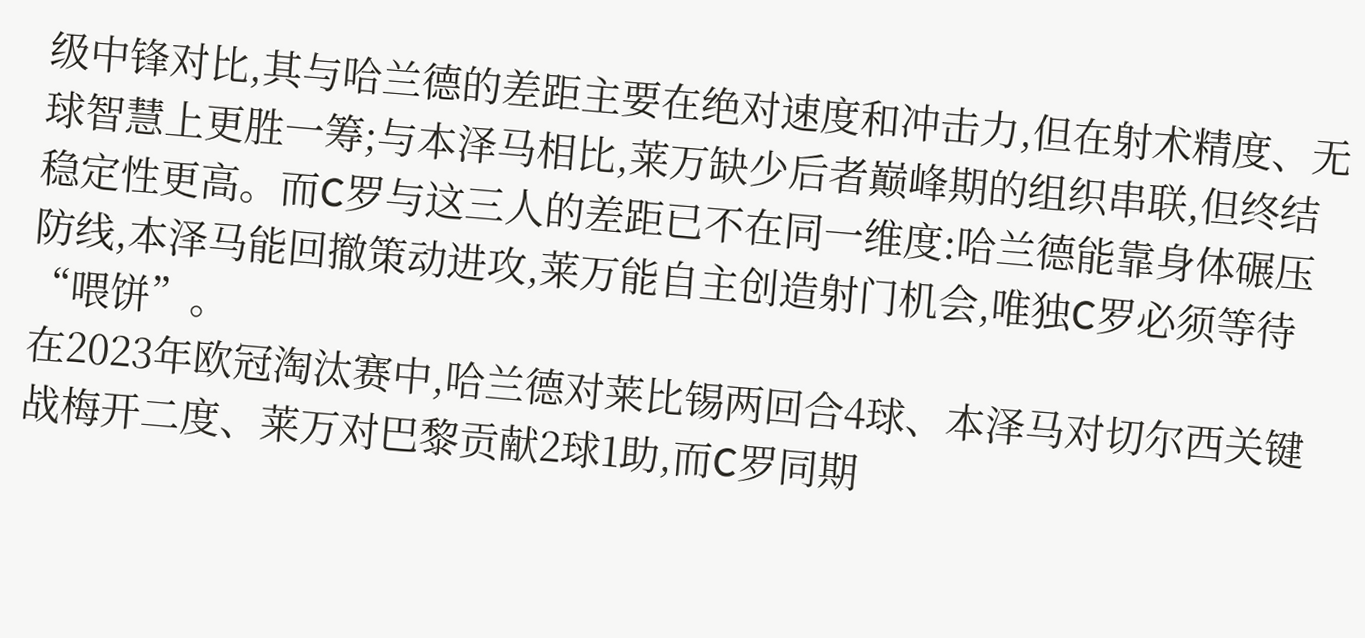级中锋对比,其与哈兰德的差距主要在绝对速度和冲击力,但在射术精度、无球智慧上更胜一筹;与本泽马相比,莱万缺少后者巅峰期的组织串联,但终结稳定性更高。而C罗与这三人的差距已不在同一维度:哈兰德能靠身体碾压防线,本泽马能回撤策动进攻,莱万能自主创造射门机会,唯独C罗必须等待“喂饼”。
在2023年欧冠淘汰赛中,哈兰德对莱比锡两回合4球、本泽马对切尔西关键战梅开二度、莱万对巴黎贡献2球1助,而C罗同期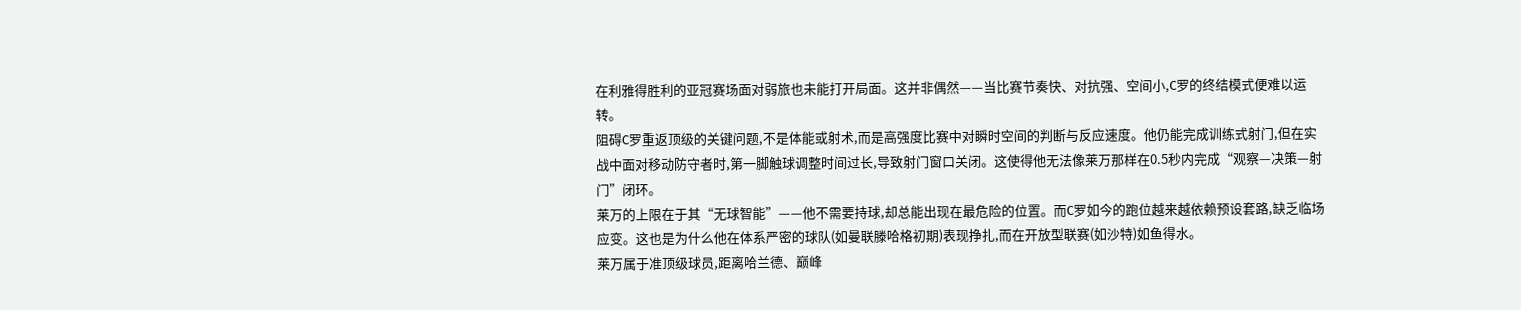在利雅得胜利的亚冠赛场面对弱旅也未能打开局面。这并非偶然——当比赛节奏快、对抗强、空间小,C罗的终结模式便难以运转。
阻碍C罗重返顶级的关键问题,不是体能或射术,而是高强度比赛中对瞬时空间的判断与反应速度。他仍能完成训练式射门,但在实战中面对移动防守者时,第一脚触球调整时间过长,导致射门窗口关闭。这使得他无法像莱万那样在0.5秒内完成“观察—决策—射门”闭环。
莱万的上限在于其“无球智能”——他不需要持球,却总能出现在最危险的位置。而C罗如今的跑位越来越依赖预设套路,缺乏临场应变。这也是为什么他在体系严密的球队(如曼联滕哈格初期)表现挣扎,而在开放型联赛(如沙特)如鱼得水。
莱万属于准顶级球员,距离哈兰德、巅峰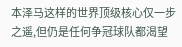本泽马这样的世界顶级核心仅一步之遥,但仍是任何争冠球队都渴望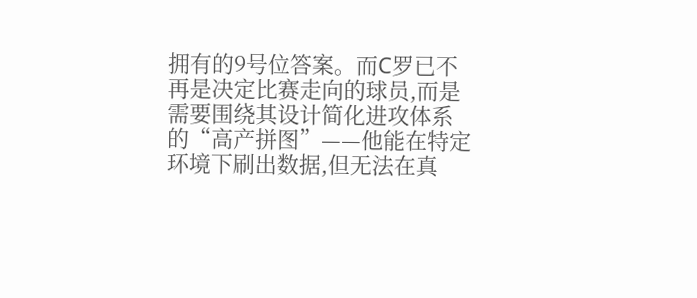拥有的9号位答案。而C罗已不再是决定比赛走向的球员,而是需要围绕其设计简化进攻体系的“高产拼图”——他能在特定环境下刷出数据,但无法在真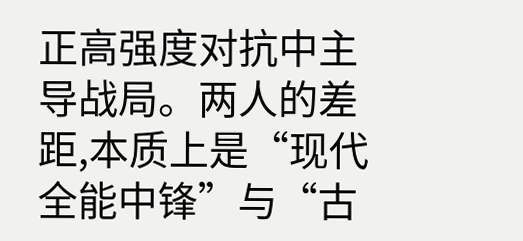正高强度对抗中主导战局。两人的差距,本质上是“现代全能中锋”与“古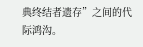典终结者遗存”之间的代际鸿沟。